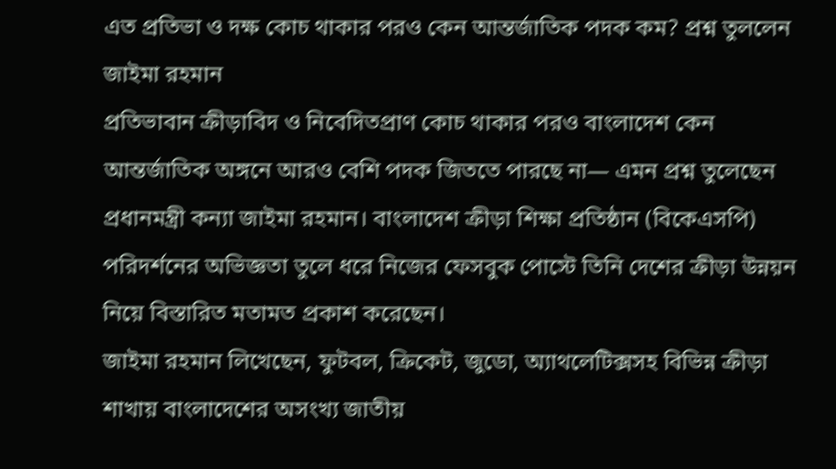এত প্রতিভা ও দক্ষ কোচ থাকার পরও কেন আন্তর্জাতিক পদক কম? প্রশ্ন তুললেন জাইমা রহমান
প্রতিভাবান ক্রীড়াবিদ ও নিবেদিতপ্রাণ কোচ থাকার পরও বাংলাদেশ কেন আন্তর্জাতিক অঙ্গনে আরও বেশি পদক জিততে পারছে না— এমন প্রশ্ন তুলেছেন প্রধানমন্ত্রী কন্যা জাইমা রহমান। বাংলাদেশ ক্রীড়া শিক্ষা প্রতিষ্ঠান (বিকেএসপি) পরিদর্শনের অভিজ্ঞতা তুলে ধরে নিজের ফেসবুক পোস্টে তিনি দেশের ক্রীড়া উন্নয়ন নিয়ে বিস্তারিত মতামত প্রকাশ করেছেন।
জাইমা রহমান লিখেছেন, ফুটবল, ক্রিকেট, জুডো, অ্যাথলেটিক্সসহ বিভিন্ন ক্রীড়া শাখায় বাংলাদেশের অসংখ্য জাতীয়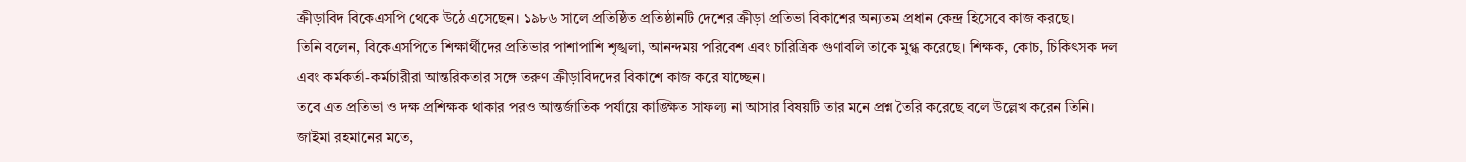ক্রীড়াবিদ বিকেএসপি থেকে উঠে এসেছেন। ১৯৮৬ সালে প্রতিষ্ঠিত প্রতিষ্ঠানটি দেশের ক্রীড়া প্রতিভা বিকাশের অন্যতম প্রধান কেন্দ্র হিসেবে কাজ করছে।
তিনি বলেন, বিকেএসপিতে শিক্ষার্থীদের প্রতিভার পাশাপাশি শৃঙ্খলা, আনন্দময় পরিবেশ এবং চারিত্রিক গুণাবলি তাকে মুগ্ধ করেছে। শিক্ষক, কোচ, চিকিৎসক দল এবং কর্মকর্তা-কর্মচারীরা আন্তরিকতার সঙ্গে তরুণ ক্রীড়াবিদদের বিকাশে কাজ করে যাচ্ছেন।
তবে এত প্রতিভা ও দক্ষ প্রশিক্ষক থাকার পরও আন্তর্জাতিক পর্যায়ে কাঙ্ক্ষিত সাফল্য না আসার বিষয়টি তার মনে প্রশ্ন তৈরি করেছে বলে উল্লেখ করেন তিনি।
জাইমা রহমানের মতে,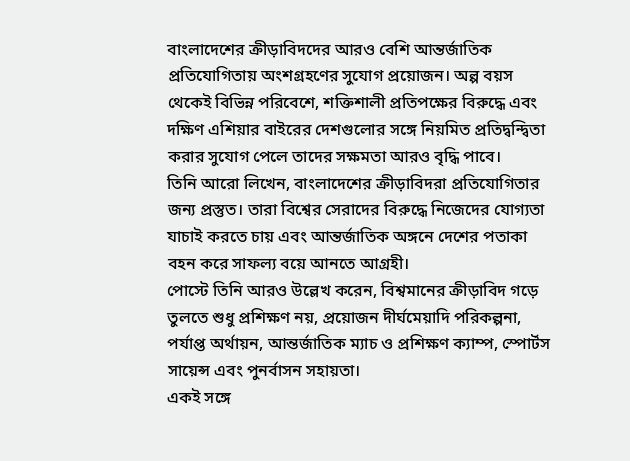বাংলাদেশের ক্রীড়াবিদদের আরও বেশি আন্তর্জাতিক প্রতিযোগিতায় অংশগ্রহণের সুযোগ প্রয়োজন। অল্প বয়স থেকেই বিভিন্ন পরিবেশে, শক্তিশালী প্রতিপক্ষের বিরুদ্ধে এবং দক্ষিণ এশিয়ার বাইরের দেশগুলোর সঙ্গে নিয়মিত প্রতিদ্বন্দ্বিতা করার সুযোগ পেলে তাদের সক্ষমতা আরও বৃদ্ধি পাবে।
তিনি আরো লিখেন, বাংলাদেশের ক্রীড়াবিদরা প্রতিযোগিতার জন্য প্রস্তুত। তারা বিশ্বের সেরাদের বিরুদ্ধে নিজেদের যোগ্যতা যাচাই করতে চায় এবং আন্তর্জাতিক অঙ্গনে দেশের পতাকা বহন করে সাফল্য বয়ে আনতে আগ্রহী।
পোস্টে তিনি আরও উল্লেখ করেন, বিশ্বমানের ক্রীড়াবিদ গড়ে তুলতে শুধু প্রশিক্ষণ নয়, প্রয়োজন দীর্ঘমেয়াদি পরিকল্পনা, পর্যাপ্ত অর্থায়ন, আন্তর্জাতিক ম্যাচ ও প্রশিক্ষণ ক্যাম্প, স্পোর্টস সায়েন্স এবং পুনর্বাসন সহায়তা।
একই সঙ্গে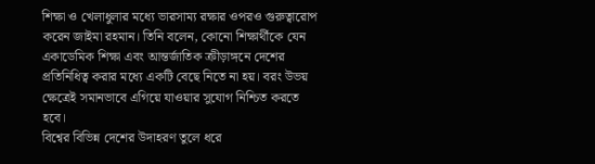শিক্ষা ও খেলাধুলার মধ্যে ভারসাম্য রক্ষার ওপরও গুরুত্বারোপ করেন জাইমা রহমান। তিনি বলেন, কোনো শিক্ষার্থীকে যেন একাডেমিক শিক্ষা এবং আন্তর্জাতিক ক্রীড়াঙ্গনে দেশের প্রতিনিধিত্ব করার মধ্যে একটি বেছে নিতে না হয়। বরং উভয় ক্ষেত্রেই সমানভাবে এগিয়ে যাওয়ার সুযোগ নিশ্চিত করতে হবে।
বিশ্বের বিভিন্ন দেশের উদাহরণ তুলে ধরে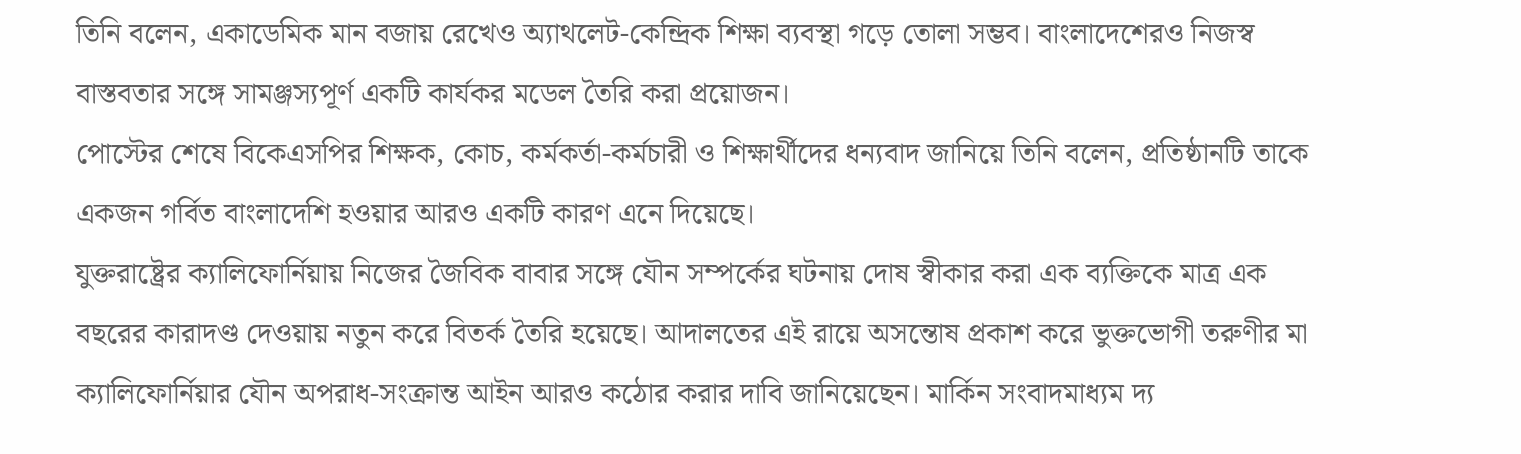তিনি বলেন, একাডেমিক মান বজায় রেখেও অ্যাথলেট-কেন্দ্রিক শিক্ষা ব্যবস্থা গড়ে তোলা সম্ভব। বাংলাদেশেরও নিজস্ব বাস্তবতার সঙ্গে সামঞ্জস্যপূর্ণ একটি কার্যকর মডেল তৈরি করা প্রয়োজন।
পোস্টের শেষে বিকেএসপির শিক্ষক, কোচ, কর্মকর্তা-কর্মচারী ও শিক্ষার্থীদের ধন্যবাদ জানিয়ে তিনি বলেন, প্রতিষ্ঠানটি তাকে একজন গর্বিত বাংলাদেশি হওয়ার আরও একটি কারণ এনে দিয়েছে।
যুক্তরাষ্ট্রের ক্যালিফোর্নিয়ায় নিজের জৈবিক বাবার সঙ্গে যৌন সম্পর্কের ঘটনায় দোষ স্বীকার করা এক ব্যক্তিকে মাত্র এক বছরের কারাদণ্ড দেওয়ায় নতুন করে বিতর্ক তৈরি হয়েছে। আদালতের এই রায়ে অসন্তোষ প্রকাশ করে ভুক্তভোগী তরুণীর মা ক্যালিফোর্নিয়ার যৌন অপরাধ-সংক্রান্ত আইন আরও কঠোর করার দাবি জানিয়েছেন। মার্কিন সংবাদমাধ্যম দ্য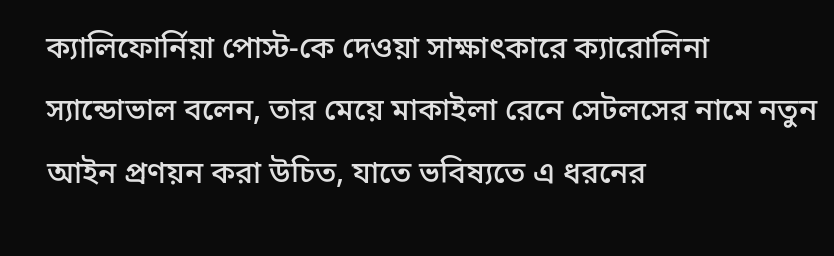ক্যালিফোর্নিয়া পোস্ট-কে দেওয়া সাক্ষাৎকারে ক্যারোলিনা স্যান্ডোভাল বলেন, তার মেয়ে মাকাইলা রেনে সেটলসের নামে নতুন আইন প্রণয়ন করা উচিত, যাতে ভবিষ্যতে এ ধরনের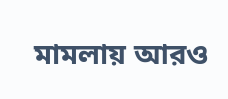মামলায় আরও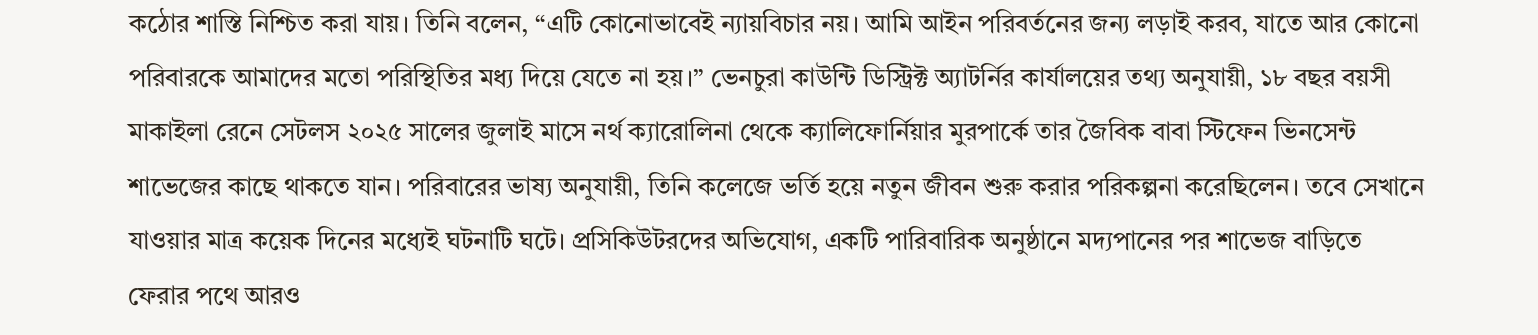কঠোর শাস্তি নিশ্চিত করা যায়। তিনি বলেন, “এটি কোনোভাবেই ন্যায়বিচার নয়। আমি আইন পরিবর্তনের জন্য লড়াই করব, যাতে আর কোনো পরিবারকে আমাদের মতো পরিস্থিতির মধ্য দিয়ে যেতে না হয়।” ভেনচুরা কাউন্টি ডিস্ট্রিক্ট অ্যাটর্নির কার্যালয়ের তথ্য অনুযায়ী, ১৮ বছর বয়সী মাকাইলা রেনে সেটলস ২০২৫ সালের জুলাই মাসে নর্থ ক্যারোলিনা থেকে ক্যালিফোর্নিয়ার মুরপার্কে তার জৈবিক বাবা স্টিফেন ভিনসেন্ট শাভেজের কাছে থাকতে যান। পরিবারের ভাষ্য অনুযায়ী, তিনি কলেজে ভর্তি হয়ে নতুন জীবন শুরু করার পরিকল্পনা করেছিলেন। তবে সেখানে যাওয়ার মাত্র কয়েক দিনের মধ্যেই ঘটনাটি ঘটে। প্রসিকিউটরদের অভিযোগ, একটি পারিবারিক অনুষ্ঠানে মদ্যপানের পর শাভেজ বাড়িতে ফেরার পথে আরও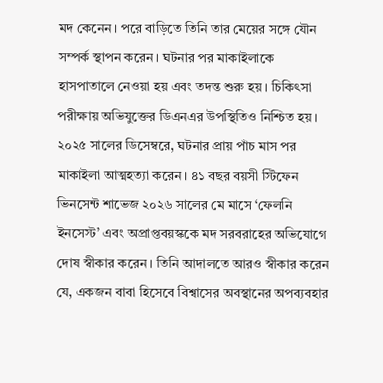মদ কেনেন। পরে বাড়িতে তিনি তার মেয়ের সঙ্গে যৌন সম্পর্ক স্থাপন করেন। ঘটনার পর মাকাইলাকে হাসপাতালে নেওয়া হয় এবং তদন্ত শুরু হয়। চিকিৎসা পরীক্ষায় অভিযুক্তের ডিএনএর উপস্থিতিও নিশ্চিত হয়। ২০২৫ সালের ডিসেম্বরে, ঘটনার প্রায় পাঁচ মাস পর মাকাইলা আত্মহত্যা করেন। ৪১ বছর বয়সী স্টিফেন ভিনসেন্ট শাভেজ ২০২৬ সালের মে মাসে ‘ফেলনি ইনসেস্ট’ এবং অপ্রাপ্তবয়স্ককে মদ সরবরাহের অভিযোগে দোষ স্বীকার করেন। তিনি আদালতে আরও স্বীকার করেন যে, একজন বাবা হিসেবে বিশ্বাসের অবস্থানের অপব্যবহার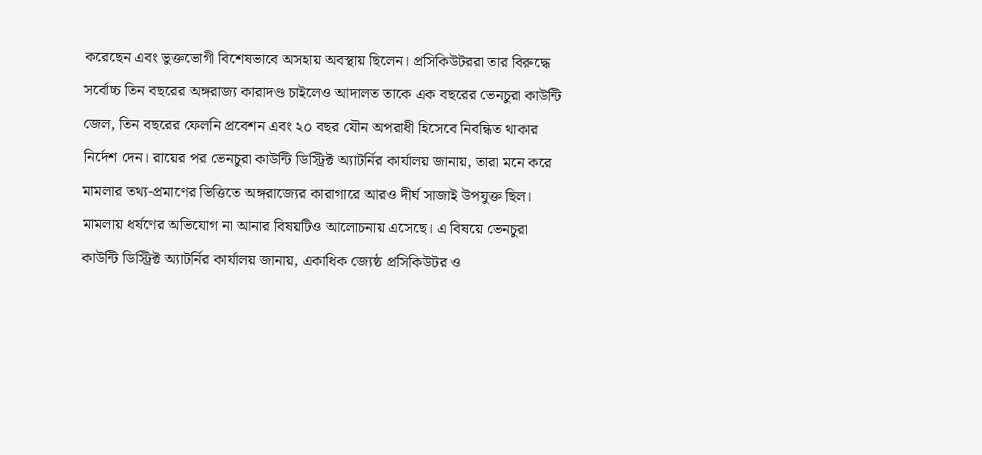করেছেন এবং ভুক্তভোগী বিশেষভাবে অসহায় অবস্থায় ছিলেন। প্রসিকিউটররা তার বিরুদ্ধে সর্বোচ্চ তিন বছরের অঙ্গরাজ্য কারাদণ্ড চাইলেও আদালত তাকে এক বছরের ভেনচুরা কাউন্টি জেল, তিন বছরের ফেলনি প্রবেশন এবং ২০ বছর যৌন অপরাধী হিসেবে নিবন্ধিত থাকার নির্দেশ দেন। রায়ের পর ভেনচুরা কাউন্টি ডিস্ট্রিক্ট অ্যাটর্নির কার্যালয় জানায়, তারা মনে করে মামলার তথ্য-প্রমাণের ভিত্তিতে অঙ্গরাজ্যের কারাগারে আরও দীর্ঘ সাজাই উপযুক্ত ছিল। মামলায় ধর্ষণের অভিযোগ না আনার বিষয়টিও আলোচনায় এসেছে। এ বিষয়ে ভেনচুরা কাউন্টি ডিস্ট্রিক্ট অ্যাটর্নির কার্যালয় জানায়, একাধিক জ্যেষ্ঠ প্রসিকিউটর ও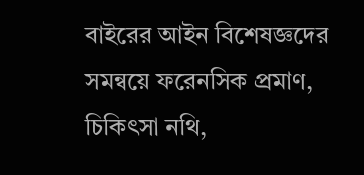বাইরের আইন বিশেষজ্ঞদের সমন্বয়ে ফরেনসিক প্রমাণ, চিকিৎসা নথি,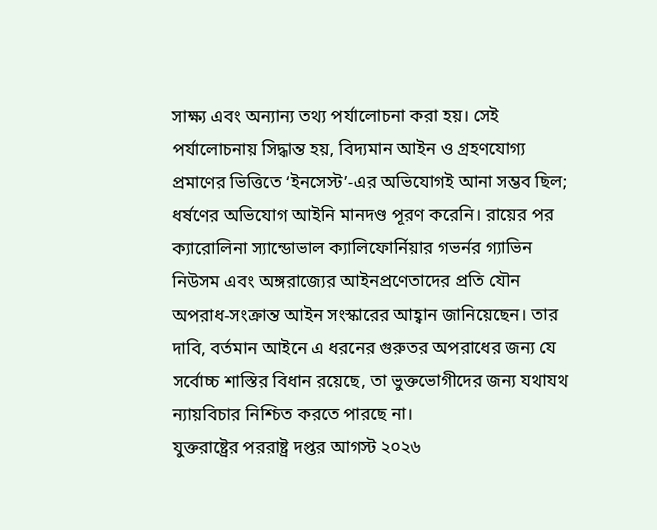সাক্ষ্য এবং অন্যান্য তথ্য পর্যালোচনা করা হয়। সেই পর্যালোচনায় সিদ্ধান্ত হয়, বিদ্যমান আইন ও গ্রহণযোগ্য প্রমাণের ভিত্তিতে ‘ইনসেস্ট’-এর অভিযোগই আনা সম্ভব ছিল; ধর্ষণের অভিযোগ আইনি মানদণ্ড পূরণ করেনি। রায়ের পর ক্যারোলিনা স্যান্ডোভাল ক্যালিফোর্নিয়ার গভর্নর গ্যাভিন নিউসম এবং অঙ্গরাজ্যের আইনপ্রণেতাদের প্রতি যৌন অপরাধ-সংক্রান্ত আইন সংস্কারের আহ্বান জানিয়েছেন। তার দাবি, বর্তমান আইনে এ ধরনের গুরুতর অপরাধের জন্য যে সর্বোচ্চ শাস্তির বিধান রয়েছে, তা ভুক্তভোগীদের জন্য যথাযথ ন্যায়বিচার নিশ্চিত করতে পারছে না।
যুক্তরাষ্ট্রের পররাষ্ট্র দপ্তর আগস্ট ২০২৬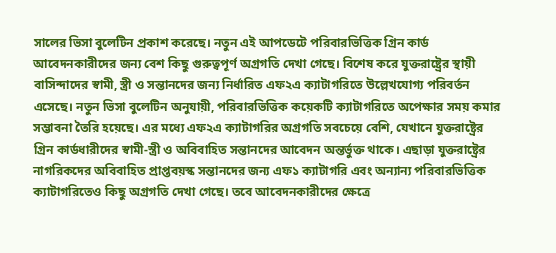সালের ভিসা বুলেটিন প্রকাশ করেছে। নতুন এই আপডেটে পরিবারভিত্তিক গ্রিন কার্ড আবেদনকারীদের জন্য বেশ কিছু গুরুত্বপূর্ণ অগ্রগতি দেখা গেছে। বিশেষ করে যুক্তরাষ্ট্রের স্থায়ী বাসিন্দাদের স্বামী, স্ত্রী ও সন্তানদের জন্য নির্ধারিত এফ২এ ক্যাটাগরিতে উল্লেখযোগ্য পরিবর্তন এসেছে। নতুন ভিসা বুলেটিন অনুযায়ী, পরিবারভিত্তিক কয়েকটি ক্যাটাগরিতে অপেক্ষার সময় কমার সম্ভাবনা তৈরি হয়েছে। এর মধ্যে এফ২এ ক্যাটাগরির অগ্রগতি সবচেয়ে বেশি, যেখানে যুক্তরাষ্ট্রের গ্রিন কার্ডধারীদের স্বামী-স্ত্রী ও অবিবাহিত সন্তানদের আবেদন অন্তর্ভুক্ত থাকে। এছাড়া যুক্তরাষ্ট্রের নাগরিকদের অবিবাহিত প্রাপ্তবয়স্ক সন্তানদের জন্য এফ১ ক্যাটাগরি এবং অন্যান্য পরিবারভিত্তিক ক্যাটাগরিতেও কিছু অগ্রগতি দেখা গেছে। তবে আবেদনকারীদের ক্ষেত্রে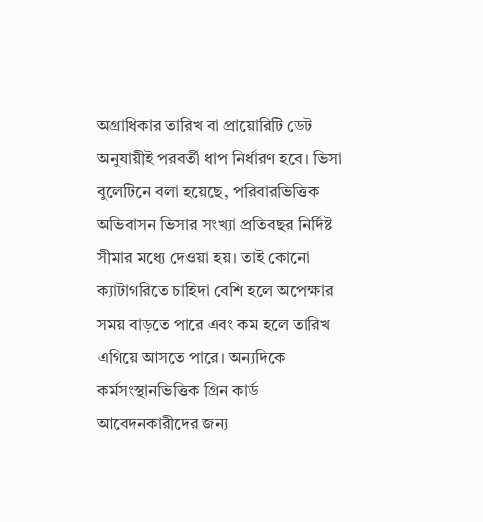অগ্রাধিকার তারিখ বা প্রায়োরিটি ডেট অনুযায়ীই পরবর্তী ধাপ নির্ধারণ হবে। ভিসা বুলেটিনে বলা হয়েছে, পরিবারভিত্তিক অভিবাসন ভিসার সংখ্যা প্রতিবছর নির্দিষ্ট সীমার মধ্যে দেওয়া হয়। তাই কোনো ক্যাটাগরিতে চাহিদা বেশি হলে অপেক্ষার সময় বাড়তে পারে এবং কম হলে তারিখ এগিয়ে আসতে পারে। অন্যদিকে কর্মসংস্থানভিত্তিক গ্রিন কার্ড আবেদনকারীদের জন্য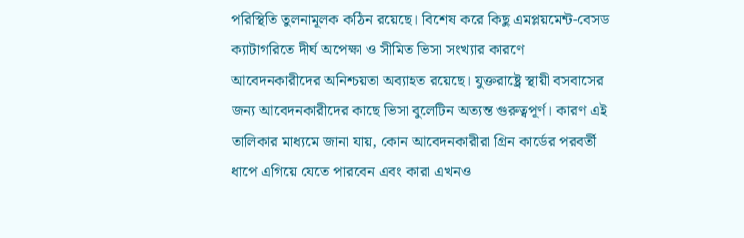পরিস্থিতি তুলনামূলক কঠিন রয়েছে। বিশেষ করে কিছু এমপ্লয়মেন্ট-বেসড ক্যাটাগরিতে দীর্ঘ অপেক্ষা ও সীমিত ভিসা সংখ্যার কারণে আবেদনকারীদের অনিশ্চয়তা অব্যাহত রয়েছে। যুক্তরাষ্ট্রে স্থায়ী বসবাসের জন্য আবেদনকারীদের কাছে ভিসা বুলেটিন অত্যন্ত গুরুত্বপূর্ণ। কারণ এই তালিকার মাধ্যমে জানা যায়, কোন আবেদনকারীরা গ্রিন কার্ডের পরবর্তী ধাপে এগিয়ে যেতে পারবেন এবং কারা এখনও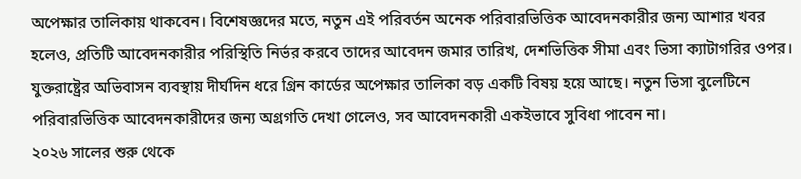অপেক্ষার তালিকায় থাকবেন। বিশেষজ্ঞদের মতে, নতুন এই পরিবর্তন অনেক পরিবারভিত্তিক আবেদনকারীর জন্য আশার খবর হলেও, প্রতিটি আবেদনকারীর পরিস্থিতি নির্ভর করবে তাদের আবেদন জমার তারিখ, দেশভিত্তিক সীমা এবং ভিসা ক্যাটাগরির ওপর। যুক্তরাষ্ট্রের অভিবাসন ব্যবস্থায় দীর্ঘদিন ধরে গ্রিন কার্ডের অপেক্ষার তালিকা বড় একটি বিষয় হয়ে আছে। নতুন ভিসা বুলেটিনে পরিবারভিত্তিক আবেদনকারীদের জন্য অগ্রগতি দেখা গেলেও, সব আবেদনকারী একইভাবে সুবিধা পাবেন না।
২০২৬ সালের শুরু থেকে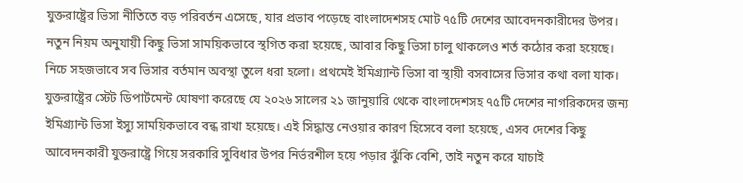যুক্তরাষ্ট্রের ভিসা নীতিতে বড় পরিবর্তন এসেছে, যার প্রভাব পড়েছে বাংলাদেশসহ মোট ৭৫টি দেশের আবেদনকারীদের উপর। নতুন নিয়ম অনুযায়ী কিছু ভিসা সাময়িকভাবে স্থগিত করা হয়েছে, আবার কিছু ভিসা চালু থাকলেও শর্ত কঠোর করা হয়েছে। নিচে সহজভাবে সব ভিসার বর্তমান অবস্থা তুলে ধরা হলো। প্রথমেই ইমিগ্র্যান্ট ভিসা বা স্থায়ী বসবাসের ভিসার কথা বলা যাক। যুক্তরাষ্ট্রের স্টেট ডিপার্টমেন্ট ঘোষণা করেছে যে ২০২৬ সালের ২১ জানুয়ারি থেকে বাংলাদেশসহ ৭৫টি দেশের নাগরিকদের জন্য ইমিগ্র্যান্ট ভিসা ইস্যু সাময়িকভাবে বন্ধ রাখা হয়েছে। এই সিদ্ধান্ত নেওয়ার কারণ হিসেবে বলা হয়েছে, এসব দেশের কিছু আবেদনকারী যুক্তরাষ্ট্রে গিয়ে সরকারি সুবিধার উপর নির্ভরশীল হয়ে পড়ার ঝুঁকি বেশি, তাই নতুন করে যাচাই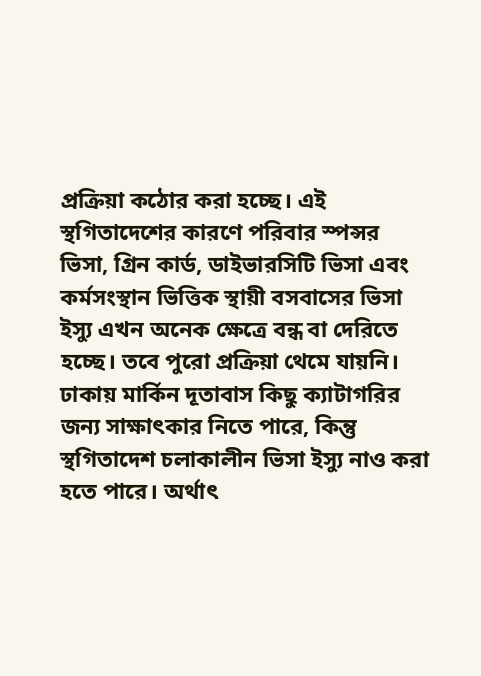প্রক্রিয়া কঠোর করা হচ্ছে। এই স্থগিতাদেশের কারণে পরিবার স্পন্সর ভিসা, গ্রিন কার্ড, ডাইভারসিটি ভিসা এবং কর্মসংস্থান ভিত্তিক স্থায়ী বসবাসের ভিসা ইস্যু এখন অনেক ক্ষেত্রে বন্ধ বা দেরিতে হচ্ছে। তবে পুরো প্রক্রিয়া থেমে যায়নি। ঢাকায় মার্কিন দূতাবাস কিছু ক্যাটাগরির জন্য সাক্ষাৎকার নিতে পারে, কিন্তু স্থগিতাদেশ চলাকালীন ভিসা ইস্যু নাও করা হতে পারে। অর্থাৎ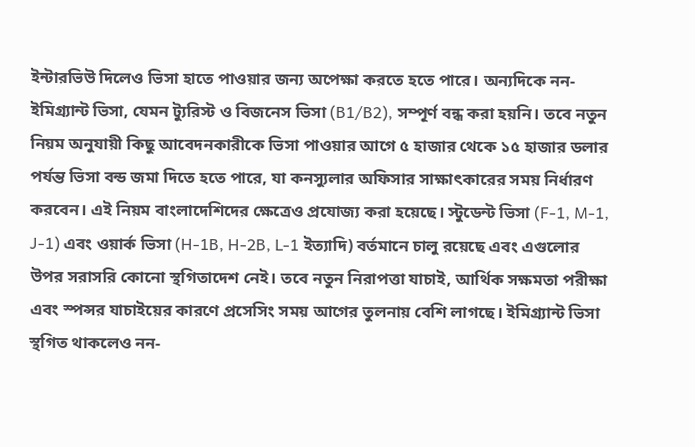ইন্টারভিউ দিলেও ভিসা হাতে পাওয়ার জন্য অপেক্ষা করতে হতে পারে। অন্যদিকে নন-ইমিগ্র্যান্ট ভিসা, যেমন ট্যুরিস্ট ও বিজনেস ভিসা (B1/B2), সম্পূর্ণ বন্ধ করা হয়নি। তবে নতুন নিয়ম অনুযায়ী কিছু আবেদনকারীকে ভিসা পাওয়ার আগে ৫ হাজার থেকে ১৫ হাজার ডলার পর্যন্ত ভিসা বন্ড জমা দিতে হতে পারে, যা কনস্যুলার অফিসার সাক্ষাৎকারের সময় নির্ধারণ করবেন। এই নিয়ম বাংলাদেশিদের ক্ষেত্রেও প্রযোজ্য করা হয়েছে। স্টুডেন্ট ভিসা (F-1, M-1, J-1) এবং ওয়ার্ক ভিসা (H-1B, H-2B, L-1 ইত্যাদি) বর্তমানে চালু রয়েছে এবং এগুলোর উপর সরাসরি কোনো স্থগিতাদেশ নেই। তবে নতুন নিরাপত্তা যাচাই, আর্থিক সক্ষমতা পরীক্ষা এবং স্পন্সর যাচাইয়ের কারণে প্রসেসিং সময় আগের তুলনায় বেশি লাগছে। ইমিগ্র্যান্ট ভিসা স্থগিত থাকলেও নন-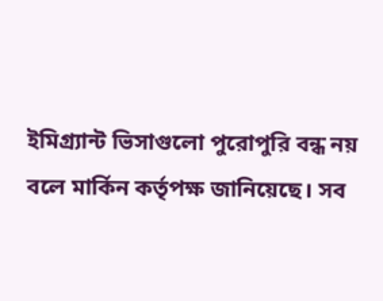ইমিগ্র্যান্ট ভিসাগুলো পুরোপুরি বন্ধ নয় বলে মার্কিন কর্তৃপক্ষ জানিয়েছে। সব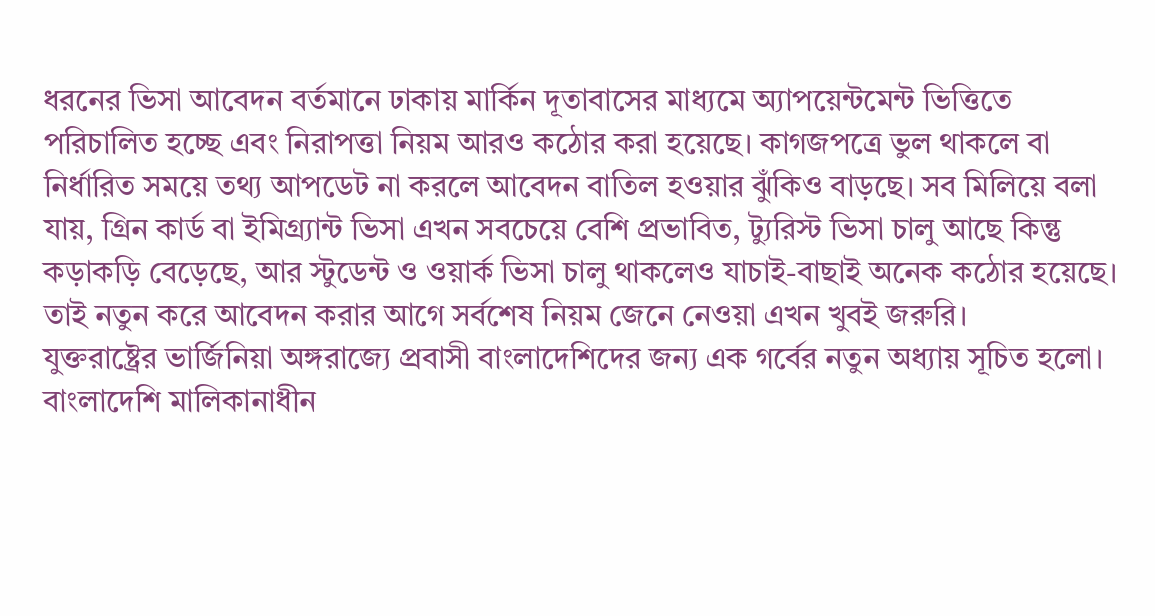ধরনের ভিসা আবেদন বর্তমানে ঢাকায় মার্কিন দূতাবাসের মাধ্যমে অ্যাপয়েন্টমেন্ট ভিত্তিতে পরিচালিত হচ্ছে এবং নিরাপত্তা নিয়ম আরও কঠোর করা হয়েছে। কাগজপত্রে ভুল থাকলে বা নির্ধারিত সময়ে তথ্য আপডেট না করলে আবেদন বাতিল হওয়ার ঝুঁকিও বাড়ছে। সব মিলিয়ে বলা যায়, গ্রিন কার্ড বা ইমিগ্র্যান্ট ভিসা এখন সবচেয়ে বেশি প্রভাবিত, ট্যুরিস্ট ভিসা চালু আছে কিন্তু কড়াকড়ি বেড়েছে, আর স্টুডেন্ট ও ওয়ার্ক ভিসা চালু থাকলেও যাচাই-বাছাই অনেক কঠোর হয়েছে। তাই নতুন করে আবেদন করার আগে সর্বশেষ নিয়ম জেনে নেওয়া এখন খুবই জরুরি।
যুক্তরাষ্ট্রের ভার্জিনিয়া অঙ্গরাজ্যে প্রবাসী বাংলাদেশিদের জন্য এক গর্বের নতুন অধ্যায় সূচিত হলো। বাংলাদেশি মালিকানাধীন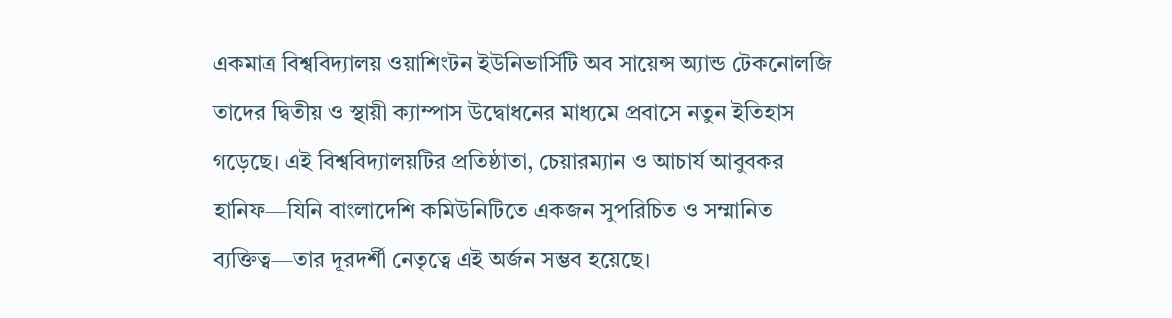একমাত্র বিশ্ববিদ্যালয় ওয়াশিংটন ইউনিভার্সিটি অব সায়েন্স অ্যান্ড টেকনোলজি তাদের দ্বিতীয় ও স্থায়ী ক্যাম্পাস উদ্বোধনের মাধ্যমে প্রবাসে নতুন ইতিহাস গড়েছে। এই বিশ্ববিদ্যালয়টির প্রতিষ্ঠাতা, চেয়ারম্যান ও আচার্য আবুবকর হানিফ—যিনি বাংলাদেশি কমিউনিটিতে একজন সুপরিচিত ও সম্মানিত ব্যক্তিত্ব—তার দূরদর্শী নেতৃত্বে এই অর্জন সম্ভব হয়েছে।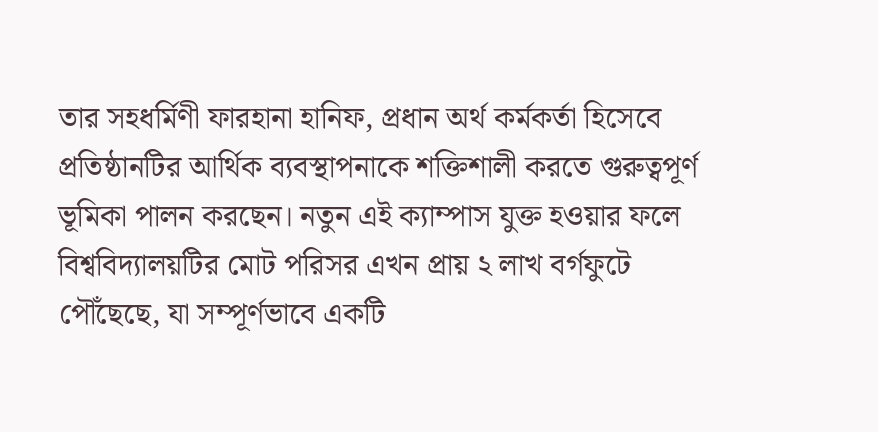তার সহধর্মিণী ফারহানা হানিফ, প্রধান অর্থ কর্মকর্তা হিসেবে প্রতিষ্ঠানটির আর্থিক ব্যবস্থাপনাকে শক্তিশালী করতে গুরুত্বপূর্ণ ভূমিকা পালন করছেন। নতুন এই ক্যাম্পাস যুক্ত হওয়ার ফলে বিশ্ববিদ্যালয়টির মোট পরিসর এখন প্রায় ২ লাখ বর্গফুটে পৌঁছেছে, যা সম্পূর্ণভাবে একটি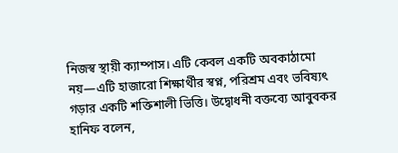নিজস্ব স্থায়ী ক্যাম্পাস। এটি কেবল একটি অবকাঠামো নয়—এটি হাজারো শিক্ষার্থীর স্বপ্ন, পরিশ্রম এবং ভবিষ্যৎ গড়ার একটি শক্তিশালী ভিত্তি। উদ্বোধনী বক্তব্যে আবুবকর হানিফ বলেন,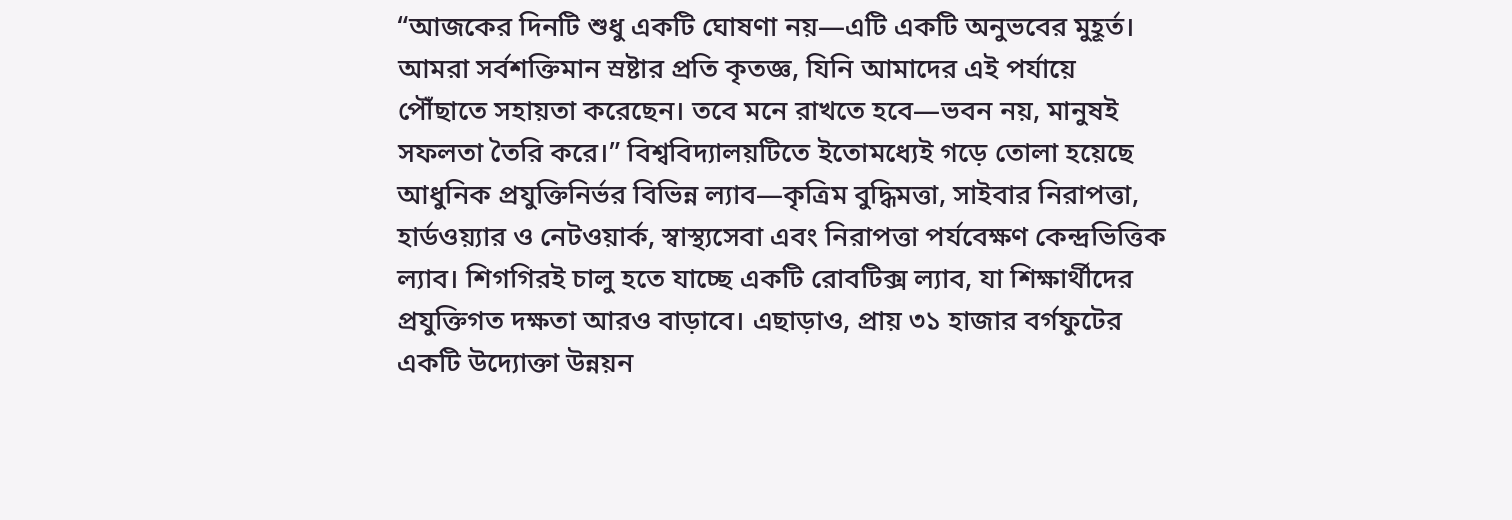“আজকের দিনটি শুধু একটি ঘোষণা নয়—এটি একটি অনুভবের মুহূর্ত। আমরা সর্বশক্তিমান স্রষ্টার প্রতি কৃতজ্ঞ, যিনি আমাদের এই পর্যায়ে পৌঁছাতে সহায়তা করেছেন। তবে মনে রাখতে হবে—ভবন নয়, মানুষই সফলতা তৈরি করে।” বিশ্ববিদ্যালয়টিতে ইতোমধ্যেই গড়ে তোলা হয়েছে আধুনিক প্রযুক্তিনির্ভর বিভিন্ন ল্যাব—কৃত্রিম বুদ্ধিমত্তা, সাইবার নিরাপত্তা, হার্ডওয়্যার ও নেটওয়ার্ক, স্বাস্থ্যসেবা এবং নিরাপত্তা পর্যবেক্ষণ কেন্দ্রভিত্তিক ল্যাব। শিগগিরই চালু হতে যাচ্ছে একটি রোবটিক্স ল্যাব, যা শিক্ষার্থীদের প্রযুক্তিগত দক্ষতা আরও বাড়াবে। এছাড়াও, প্রায় ৩১ হাজার বর্গফুটের একটি উদ্যোক্তা উন্নয়ন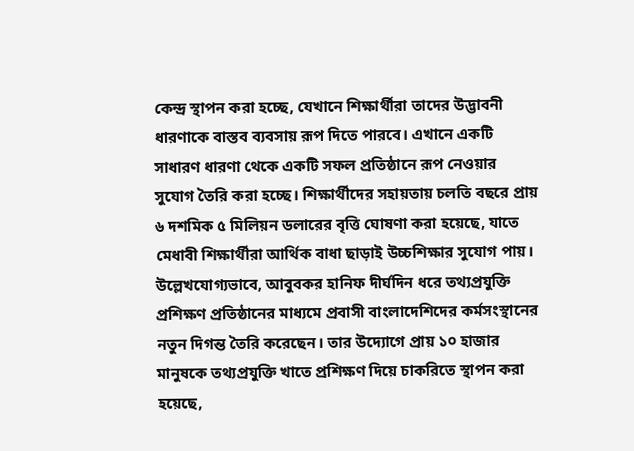কেন্দ্র স্থাপন করা হচ্ছে, যেখানে শিক্ষার্থীরা তাদের উদ্ভাবনী ধারণাকে বাস্তব ব্যবসায় রূপ দিতে পারবে। এখানে একটি সাধারণ ধারণা থেকে একটি সফল প্রতিষ্ঠানে রূপ নেওয়ার সুযোগ তৈরি করা হচ্ছে। শিক্ষার্থীদের সহায়তায় চলতি বছরে প্রায় ৬ দশমিক ৫ মিলিয়ন ডলারের বৃত্তি ঘোষণা করা হয়েছে, যাতে মেধাবী শিক্ষার্থীরা আর্থিক বাধা ছাড়াই উচ্চশিক্ষার সুযোগ পায়। উল্লেখযোগ্যভাবে, আবুবকর হানিফ দীর্ঘদিন ধরে তথ্যপ্রযুক্তি প্রশিক্ষণ প্রতিষ্ঠানের মাধ্যমে প্রবাসী বাংলাদেশিদের কর্মসংস্থানের নতুন দিগন্ত তৈরি করেছেন। তার উদ্যোগে প্রায় ১০ হাজার মানুষকে তথ্যপ্রযুক্তি খাতে প্রশিক্ষণ দিয়ে চাকরিতে স্থাপন করা হয়েছে,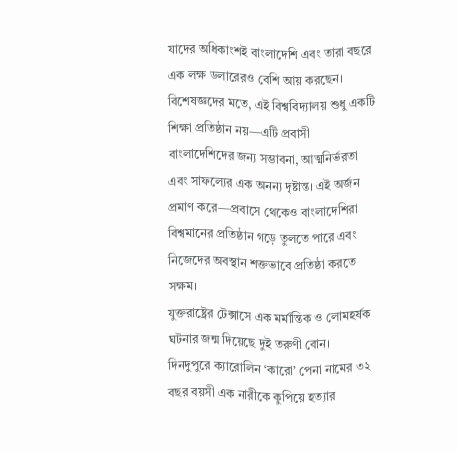যাদের অধিকাংশই বাংলাদেশি এবং তারা বছরে এক লক্ষ ডলারেরও বেশি আয় করছেন। বিশেষজ্ঞদের মতে, এই বিশ্ববিদ্যালয় শুধু একটি শিক্ষা প্রতিষ্ঠান নয়—এটি প্রবাসী বাংলাদেশিদের জন্য সম্ভাবনা, আত্মনির্ভরতা এবং সাফল্যের এক অনন্য দৃষ্টান্ত। এই অর্জন প্রমাণ করে—প্রবাসে থেকেও বাংলাদেশিরা বিশ্বমানের প্রতিষ্ঠান গড়ে তুলতে পারে এবং নিজেদের অবস্থান শক্তভাবে প্রতিষ্ঠা করতে সক্ষম।
যুক্তরাষ্ট্রের টেক্সাসে এক মর্মান্তিক ও লোমহর্ষক ঘটনার জন্ম দিয়েছে দুই তরুণী বোন। দিনদুপুরে ক্যারোলিন ‘কারো’ পেনা নামের ৩২ বছর বয়সী এক নারীকে কুপিয়ে হত্যার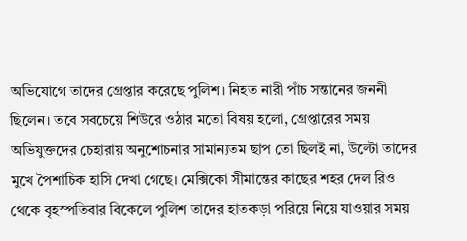অভিযোগে তাদের গ্রেপ্তার করেছে পুলিশ। নিহত নারী পাঁচ সন্তানের জননী ছিলেন। তবে সবচেয়ে শিউরে ওঠার মতো বিষয় হলো, গ্রেপ্তারের সময় অভিযুক্তদের চেহারায় অনুশোচনার সামান্যতম ছাপ তো ছিলই না, উল্টো তাদের মুখে পৈশাচিক হাসি দেখা গেছে। মেক্সিকো সীমান্তের কাছের শহর দেল রিও থেকে বৃহস্পতিবার বিকেলে পুলিশ তাদের হাতকড়া পরিয়ে নিয়ে যাওয়ার সময়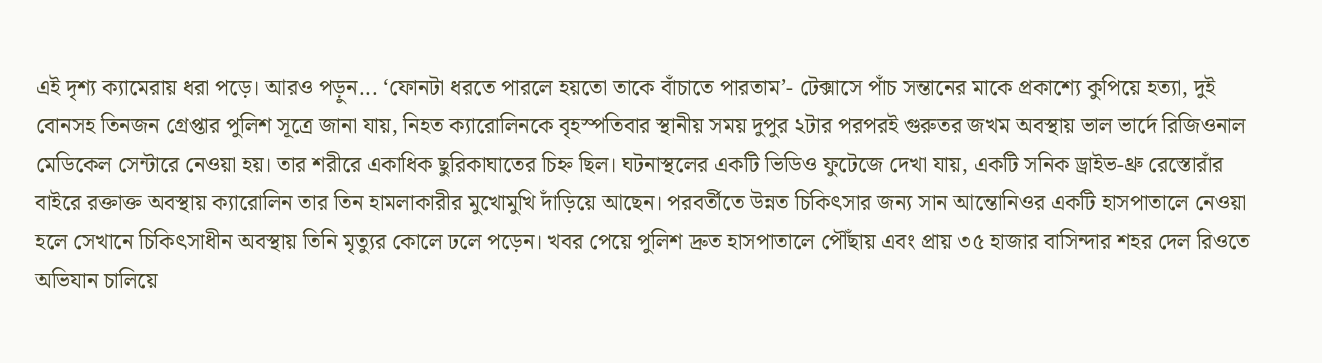এই দৃশ্য ক্যামেরায় ধরা পড়ে। আরও পড়ুন... ‘ফোনটা ধরতে পারলে হয়তো তাকে বাঁচাতে পারতাম’- টেক্সাসে পাঁচ সন্তানের মাকে প্রকাশ্যে কুপিয়ে হত্যা, দুই বোনসহ তিনজন গ্রেপ্তার পুলিশ সূত্রে জানা যায়, নিহত ক্যারোলিনকে বৃহস্পতিবার স্থানীয় সময় দুপুর ২টার পরপরই গুরুতর জখম অবস্থায় ভাল ভার্দে রিজিওনাল মেডিকেল সেন্টারে নেওয়া হয়। তার শরীরে একাধিক ছুরিকাঘাতের চিহ্ন ছিল। ঘটনাস্থলের একটি ভিডিও ফুটেজে দেখা যায়, একটি সনিক ড্রাইভ-থ্রু রেস্তোরাঁর বাইরে রক্তাক্ত অবস্থায় ক্যারোলিন তার তিন হামলাকারীর মুখোমুখি দাঁড়িয়ে আছেন। পরবর্তীতে উন্নত চিকিৎসার জন্য সান আন্তোনিওর একটি হাসপাতালে নেওয়া হলে সেখানে চিকিৎসাধীন অবস্থায় তিনি মৃত্যুর কোলে ঢলে পড়েন। খবর পেয়ে পুলিশ দ্রুত হাসপাতালে পৌঁছায় এবং প্রায় ৩৫ হাজার বাসিন্দার শহর দেল রিওতে অভিযান চালিয়ে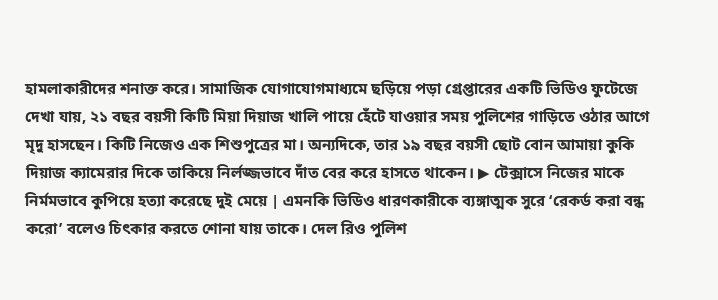হামলাকারীদের শনাক্ত করে। সামাজিক যোগাযোগমাধ্যমে ছড়িয়ে পড়া গ্রেপ্তারের একটি ভিডিও ফুটেজে দেখা যায়, ২১ বছর বয়সী কিটি মিয়া দিয়াজ খালি পায়ে হেঁটে যাওয়ার সময় পুলিশের গাড়িতে ওঠার আগে মৃদু হাসছেন। কিটি নিজেও এক শিশুপুত্রের মা। অন্যদিকে, তার ১৯ বছর বয়সী ছোট বোন আমায়া কুকি দিয়াজ ক্যামেরার দিকে তাকিয়ে নির্লজ্জভাবে দাঁত বের করে হাসতে থাকেন। ▶ টেক্সাসে নিজের মাকে নির্মমভাবে কুপিয়ে হত্যা করেছে দুই মেয়ে | এমনকি ভিডিও ধারণকারীকে ব্যঙ্গাত্মক সুরে ‘রেকর্ড করা বন্ধ করো’ বলেও চিৎকার করতে শোনা যায় তাকে। দেল রিও পুলিশ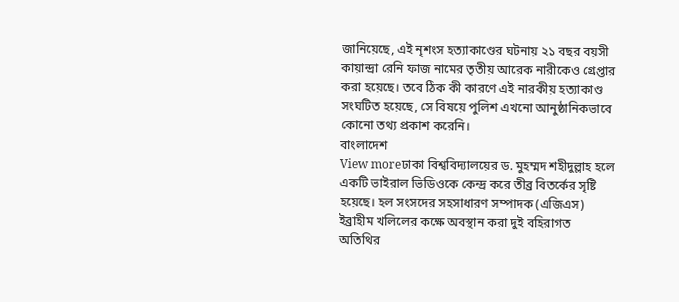জানিয়েছে, এই নৃশংস হত্যাকাণ্ডের ঘটনায় ২১ বছর বয়সী কায়ান্দ্রা রেনি ফাজ নামের তৃতীয় আরেক নারীকেও গ্রেপ্তার করা হয়েছে। তবে ঠিক কী কারণে এই নারকীয় হত্যাকাণ্ড সংঘটিত হয়েছে, সে বিষয়ে পুলিশ এখনো আনুষ্ঠানিকভাবে কোনো তথ্য প্রকাশ করেনি।
বাংলাদেশ
View moreঢাকা বিশ্ববিদ্যালয়ের ড. মুহম্মদ শহীদুল্লাহ হলে একটি ভাইরাল ভিডিওকে কেন্দ্র করে তীব্র বিতর্কের সৃষ্টি হয়েছে। হল সংসদের সহসাধারণ সম্পাদক (এজিএস) ইব্রাহীম খলিলের কক্ষে অবস্থান করা দুই বহিরাগত অতিথির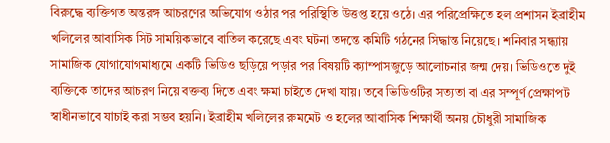বিরুদ্ধে ব্যক্তিগত অন্তরঙ্গ আচরণের অভিযোগ ওঠার পর পরিস্থিতি উত্তপ্ত হয়ে ওঠে। এর পরিপ্রেক্ষিতে হল প্রশাসন ইব্রাহীম খলিলের আবাসিক সিট সাময়িকভাবে বাতিল করেছে এবং ঘটনা তদন্তে কমিটি গঠনের সিদ্ধান্ত নিয়েছে। শনিবার সন্ধ্যায় সামাজিক যোগাযোগমাধ্যমে একটি ভিডিও ছড়িয়ে পড়ার পর বিষয়টি ক্যাম্পাসজুড়ে আলোচনার জন্ম দেয়। ভিডিওতে দুই ব্যক্তিকে তাদের আচরণ নিয়ে বক্তব্য দিতে এবং ক্ষমা চাইতে দেখা যায়। তবে ভিডিওটির সত্যতা বা এর সম্পূর্ণ প্রেক্ষাপট স্বাধীনভাবে যাচাই করা সম্ভব হয়নি। ইব্রাহীম খলিলের রুমমেট ও হলের আবাসিক শিক্ষার্থী অনয় চৌধুরী সামাজিক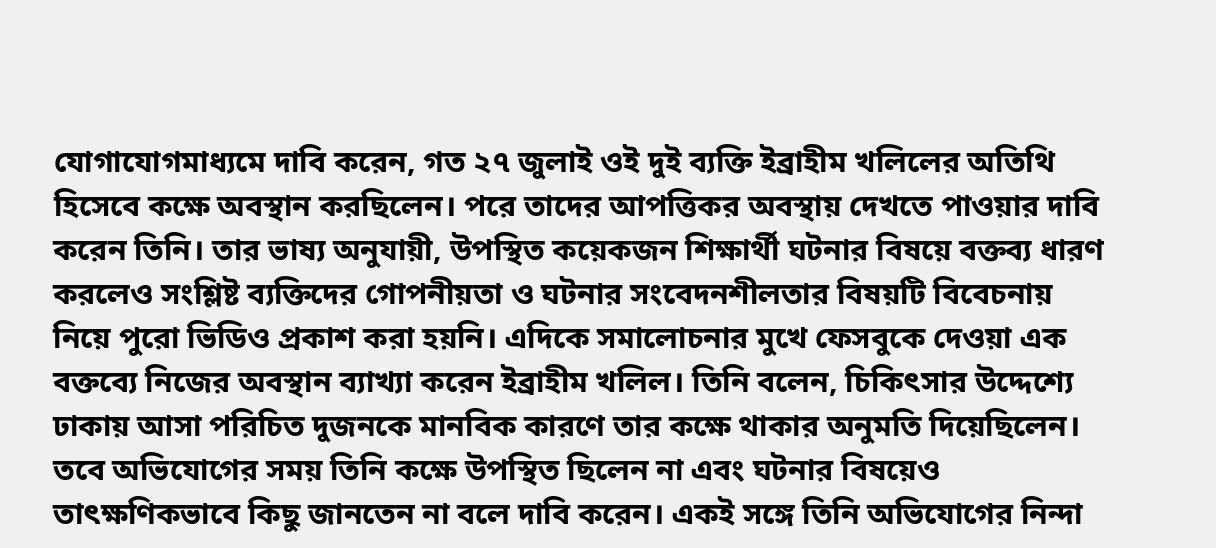যোগাযোগমাধ্যমে দাবি করেন, গত ২৭ জুলাই ওই দুই ব্যক্তি ইব্রাহীম খলিলের অতিথি হিসেবে কক্ষে অবস্থান করছিলেন। পরে তাদের আপত্তিকর অবস্থায় দেখতে পাওয়ার দাবি করেন তিনি। তার ভাষ্য অনুযায়ী, উপস্থিত কয়েকজন শিক্ষার্থী ঘটনার বিষয়ে বক্তব্য ধারণ করলেও সংশ্লিষ্ট ব্যক্তিদের গোপনীয়তা ও ঘটনার সংবেদনশীলতার বিষয়টি বিবেচনায় নিয়ে পুরো ভিডিও প্রকাশ করা হয়নি। এদিকে সমালোচনার মুখে ফেসবুকে দেওয়া এক বক্তব্যে নিজের অবস্থান ব্যাখ্যা করেন ইব্রাহীম খলিল। তিনি বলেন, চিকিৎসার উদ্দেশ্যে ঢাকায় আসা পরিচিত দুজনকে মানবিক কারণে তার কক্ষে থাকার অনুমতি দিয়েছিলেন। তবে অভিযোগের সময় তিনি কক্ষে উপস্থিত ছিলেন না এবং ঘটনার বিষয়েও তাৎক্ষণিকভাবে কিছু জানতেন না বলে দাবি করেন। একই সঙ্গে তিনি অভিযোগের নিন্দা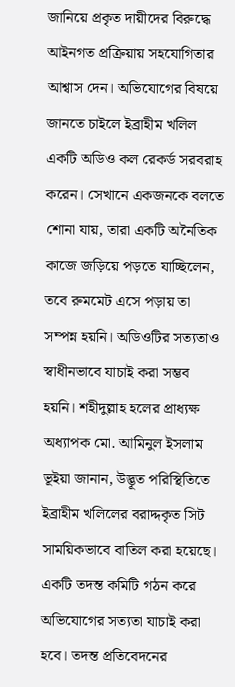জানিয়ে প্রকৃত দায়ীদের বিরুদ্ধে আইনগত প্রক্রিয়ায় সহযোগিতার আশ্বাস দেন। অভিযোগের বিষয়ে জানতে চাইলে ইব্রাহীম খলিল একটি অডিও কল রেকর্ড সরবরাহ করেন। সেখানে একজনকে বলতে শোনা যায়, তারা একটি অনৈতিক কাজে জড়িয়ে পড়তে যাচ্ছিলেন, তবে রুমমেট এসে পড়ায় তা সম্পন্ন হয়নি। অডিওটির সত্যতাও স্বাধীনভাবে যাচাই করা সম্ভব হয়নি। শহীদুল্লাহ হলের প্রাধ্যক্ষ অধ্যাপক মো. আমিনুল ইসলাম ভূইয়া জানান, উদ্ভূত পরিস্থিতিতে ইব্রাহীম খলিলের বরাদ্দকৃত সিট সাময়িকভাবে বাতিল করা হয়েছে। একটি তদন্ত কমিটি গঠন করে অভিযোগের সত্যতা যাচাই করা হবে। তদন্ত প্রতিবেদনের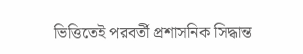ভিত্তিতেই পরবর্তী প্রশাসনিক সিদ্ধান্ত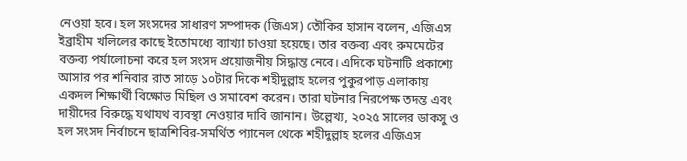নেওয়া হবে। হল সংসদের সাধারণ সম্পাদক (জিএস) তৌকির হাসান বলেন, এজিএস ইব্রাহীম খলিলের কাছে ইতোমধ্যে ব্যাখ্যা চাওয়া হয়েছে। তার বক্তব্য এবং রুমমেটের বক্তব্য পর্যালোচনা করে হল সংসদ প্রয়োজনীয় সিদ্ধান্ত নেবে। এদিকে ঘটনাটি প্রকাশ্যে আসার পর শনিবার রাত সাড়ে ১০টার দিকে শহীদুল্লাহ হলের পুকুরপাড় এলাকায় একদল শিক্ষার্থী বিক্ষোভ মিছিল ও সমাবেশ করেন। তারা ঘটনার নিরপেক্ষ তদন্ত এবং দায়ীদের বিরুদ্ধে যথাযথ ব্যবস্থা নেওয়ার দাবি জানান। উল্লেখ্য, ২০২৫ সালের ডাকসু ও হল সংসদ নির্বাচনে ছাত্রশিবির-সমর্থিত প্যানেল থেকে শহীদুল্লাহ হলের এজিএস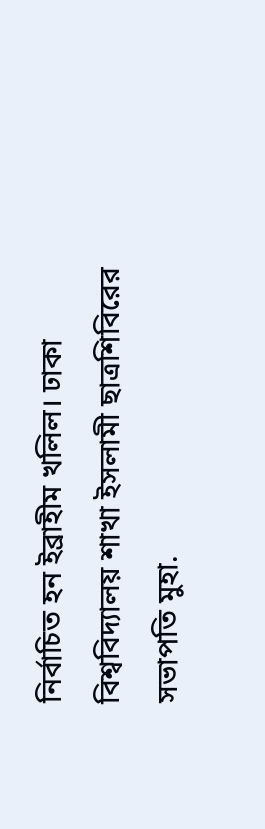নির্বাচিত হন ইব্রাহীম খলিল। ঢাকা বিশ্ববিদ্যালয় শাখা ইসলামী ছাত্রশিবিরের সভাপতি মুহা.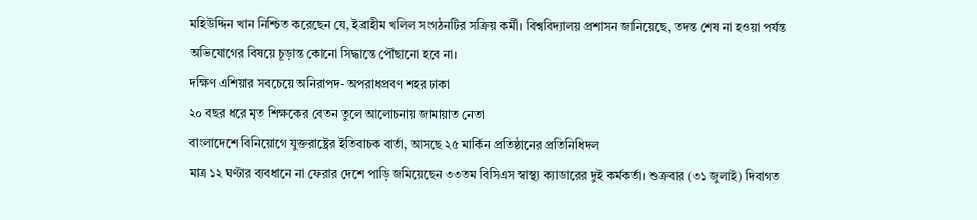মহিউদ্দিন খান নিশ্চিত করেছেন যে, ইব্রাহীম খলিল সংগঠনটির সক্রিয় কর্মী। বিশ্ববিদ্যালয় প্রশাসন জানিয়েছে, তদন্ত শেষ না হওয়া পর্যন্ত অভিযোগের বিষয়ে চূড়ান্ত কোনো সিদ্ধান্তে পৌঁছানো হবে না।
দক্ষিণ এশিয়ার সবচেয়ে অনিরাপদ- অপরাধপ্রবণ শহর ঢাকা
২০ বছর ধরে মৃত শিক্ষকের বেতন তুলে আলোচনায় জামায়াত নেতা
বাংলাদেশে বিনিয়োগে যুক্তরাষ্ট্রের ইতিবাচক বার্তা, আসছে ২৫ মার্কিন প্রতিষ্ঠানের প্রতিনিধিদল
মাত্র ১২ ঘণ্টার ব্যবধানে না ফেরার দেশে পাড়ি জমিয়েছেন ৩৩তম বিসিএস স্বাস্থ্য ক্যাডারের দুই কর্মকর্তা। শুক্রবার (৩১ জুলাই) দিবাগত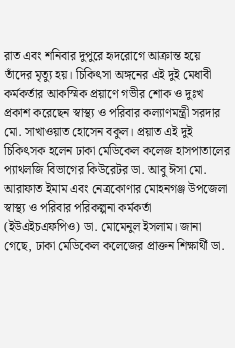রাত এবং শনিবার দুপুরে হৃদরোগে আক্রান্ত হয়ে তাঁদের মৃত্যু হয়। চিকিৎসা অঙ্গনের এই দুই মেধাবী কর্মকর্তার আকস্মিক প্রয়াণে গভীর শোক ও দুঃখ প্রকাশ করেছেন স্বাস্থ্য ও পরিবার কল্যাণমন্ত্রী সরদার মো. সাখাওয়াত হোসেন বকুল। প্রয়াত এই দুই চিকিৎসক হলেন ঢাকা মেডিকেল কলেজ হাসপাতালের প্যাথলজি বিভাগের কিউরেটর ডা. আবু ঈসা মো. আরাফাত ইমাম এবং নেত্রকোণার মোহনগঞ্জ উপজেলা স্বাস্থ্য ও পরিবার পরিকল্পনা কর্মকর্তা (ইউএইচএফপিও) ডা. মোমেনুল ইসলাম। জানা গেছে, ঢাকা মেডিকেল কলেজের প্রাক্তন শিক্ষার্থী ডা.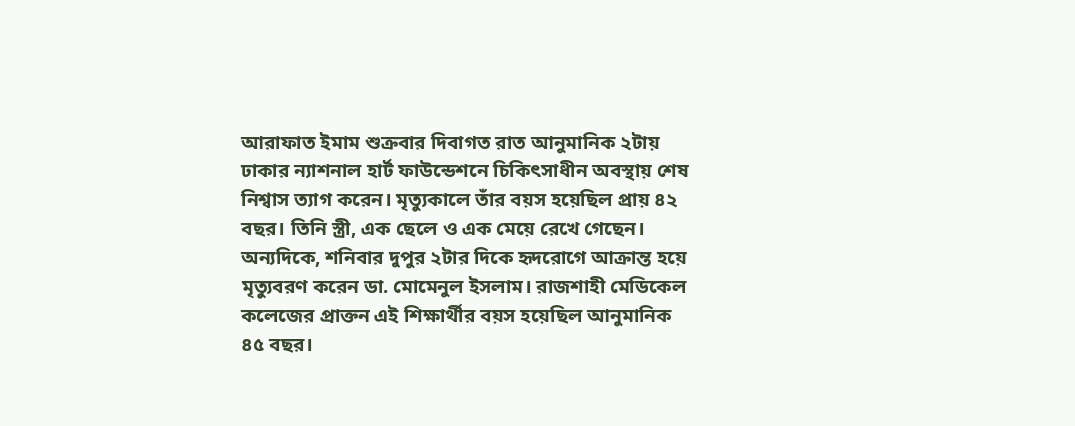আরাফাত ইমাম শুক্রবার দিবাগত রাত আনুমানিক ২টায় ঢাকার ন্যাশনাল হার্ট ফাউন্ডেশনে চিকিৎসাধীন অবস্থায় শেষ নিশ্বাস ত্যাগ করেন। মৃত্যুকালে তাঁর বয়স হয়েছিল প্রায় ৪২ বছর। তিনি স্ত্রী, এক ছেলে ও এক মেয়ে রেখে গেছেন। অন্যদিকে, শনিবার দুপুর ২টার দিকে হৃদরোগে আক্রান্ত হয়ে মৃত্যুবরণ করেন ডা. মোমেনুল ইসলাম। রাজশাহী মেডিকেল কলেজের প্রাক্তন এই শিক্ষার্থীর বয়স হয়েছিল আনুমানিক ৪৫ বছর।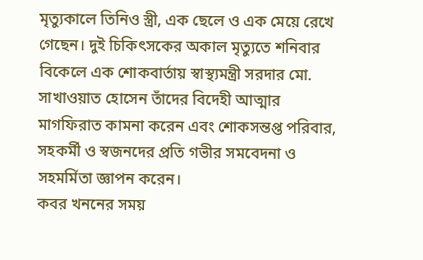মৃত্যুকালে তিনিও স্ত্রী, এক ছেলে ও এক মেয়ে রেখে গেছেন। দুই চিকিৎসকের অকাল মৃত্যুতে শনিবার বিকেলে এক শোকবার্তায় স্বাস্থ্যমন্ত্রী সরদার মো. সাখাওয়াত হোসেন তাঁদের বিদেহী আত্মার মাগফিরাত কামনা করেন এবং শোকসন্তপ্ত পরিবার, সহকর্মী ও স্বজনদের প্রতি গভীর সমবেদনা ও সহমর্মিতা জ্ঞাপন করেন।
কবর খননের সময়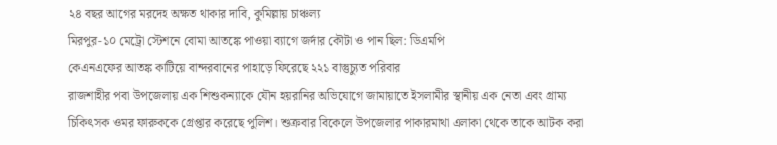২৪ বছর আগের মরদেহ অক্ষত থাকার দাবি, কুমিল্লায় চাঞ্চল্য
মিরপুর-১০ মেট্রো স্টেশনে বোমা আতঙ্কে পাওয়া ব্যাগে জর্দার কৌটা ও পান ছিল: ডিএমপি
কেএনএফের আতঙ্ক কাটিয়ে বান্দরবানের পাহাড়ে ফিরেছে ২২১ বাস্তুচ্যুত পরিবার
রাজশাহীর পবা উপজেলায় এক শিশুকন্যাকে যৌন হয়রানির অভিযোগে জামায়াতে ইসলামীর স্থানীয় এক নেতা এবং গ্রাম্য চিকিৎসক ওমর ফারুককে গ্রেপ্তার করেছে পুলিশ। শুক্রবার বিকেলে উপজেলার পাকারমাথা এলাকা থেকে তাকে আটক করা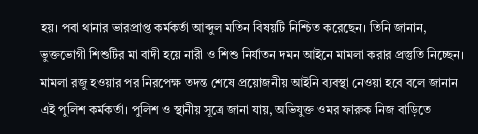হয়। পবা থানার ভারপ্রাপ্ত কর্মকর্তা আব্দুল মতিন বিষয়টি নিশ্চিত করেছেন। তিনি জানান, ভুক্তভোগী শিশুটির মা বাদী হয়ে নারী ও শিশু নির্যাতন দমন আইনে মামলা করার প্রস্তুতি নিচ্ছেন। মামলা রজু হওয়ার পর নিরপেক্ষ তদন্ত শেষে প্রয়োজনীয় আইনি ব্যবস্থা নেওয়া হবে বলে জানান এই পুলিশ কর্মকর্তা। পুলিশ ও স্থানীয় সূত্রে জানা যায়, অভিযুক্ত ওমর ফারুক নিজ বাড়িতে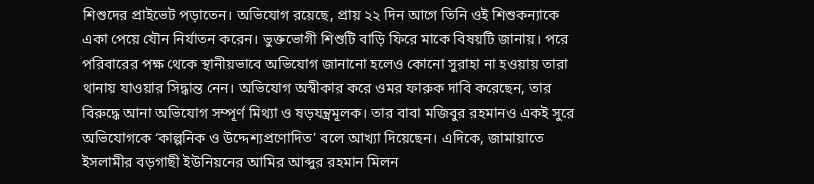শিশুদের প্রাইভেট পড়াতেন। অভিযোগ রয়েছে, প্রায় ২২ দিন আগে তিনি ওই শিশুকন্যাকে একা পেয়ে যৌন নির্যাতন করেন। ভুক্তভোগী শিশুটি বাড়ি ফিরে মাকে বিষয়টি জানায়। পরে পরিবারের পক্ষ থেকে স্থানীয়ভাবে অভিযোগ জানানো হলেও কোনো সুরাহা না হওয়ায় তারা থানায় যাওয়ার সিদ্ধান্ত নেন। অভিযোগ অস্বীকার করে ওমর ফারুক দাবি করেছেন, তার বিরুদ্ধে আনা অভিযোগ সম্পূর্ণ মিথ্যা ও ষড়যন্ত্রমূলক। তার বাবা মজিবুর রহমানও একই সুরে অভিযোগকে ‘কাল্পনিক ও উদ্দেশ্যপ্রণোদিত’ বলে আখ্যা দিয়েছেন। এদিকে, জামায়াতে ইসলামীর বড়গাছী ইউনিয়নের আমির আব্দুর রহমান মিলন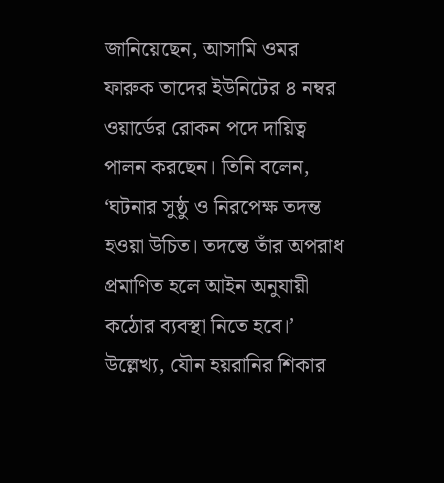জানিয়েছেন, আসামি ওমর ফারুক তাদের ইউনিটের ৪ নম্বর ওয়ার্ডের রোকন পদে দায়িত্ব পালন করছেন। তিনি বলেন, ‘ঘটনার সুষ্ঠু ও নিরপেক্ষ তদন্ত হওয়া উচিত। তদন্তে তাঁর অপরাধ প্রমাণিত হলে আইন অনুযায়ী কঠোর ব্যবস্থা নিতে হবে।’ উল্লেখ্য, যৌন হয়রানির শিকার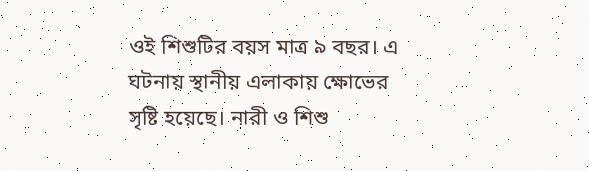ওই শিশুটির বয়স মাত্র ৯ বছর। এ ঘটনায় স্থানীয় এলাকায় ক্ষোভের সৃষ্টি হয়েছে। নারী ও শিশু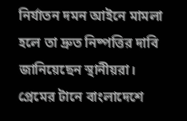নির্যাতন দমন আইনে মামলা হলে তা দ্রুত নিষ্পত্তির দাবি জানিয়েছেন স্থানীয়রা।
প্রেমের টানে বাংলাদেশে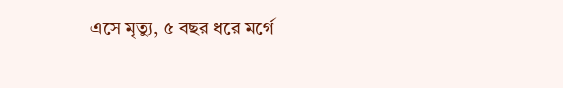এসে মৃত্যু, ৫ বছর ধরে মর্গে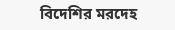বিদেশির মরদেহ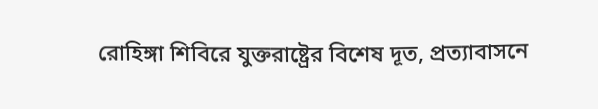রোহিঙ্গা শিবিরে যুক্তরাষ্ট্রের বিশেষ দূত, প্রত্যাবাসনে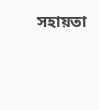সহায়তা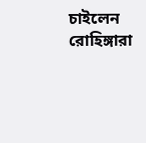চাইলেন রোহিঙ্গারা